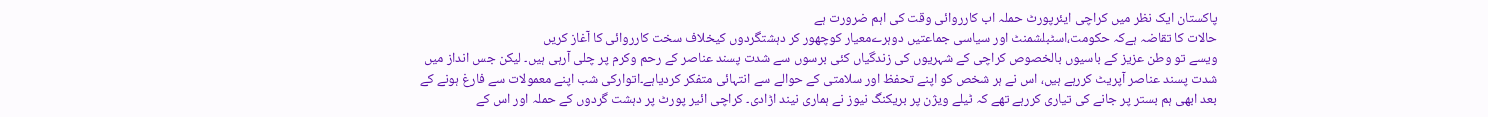پاکستان ایک نظر میں کراچی ایئرپورٹ حملہ اب کارروائی وقت کی اہم ضرورت ہے
حالات کا تقاضہ ہےکہ حکومت،اسٹبلشمنٹ اور سیاسی جماعتیں دوہرےمعیار کوچھور کر دہشتگردوں کیخلاف سخت کارروائی کا آغاز کریں
ویسے تو وطن عزیز کے باسیوں بالخصوص کراچی کے شہریوں کی زندگیاں کئی برسوں سے شدت پسند عناصر کے رحم وکرم پر چلی آرہی ہیں۔ لیکن جس انداز میں شدت پسند عناصر آپریٹ کررہے ہیں، اس نے ہر شخص کو اپنے تحفظ اور سلامتی کے حوالے سے انتہائی متفکر کردیاہے۔اتوارکی شب اپنے معمولات سے فارغ ہونے کے بعد ابھی ہم بستر پر جانے کی تیاری کررہے تھے کہ ٹیلے ویژن پر بریکنگ نیوز نے ہماری نیند اڑادی۔ کراچی ائیر پورٹ پر دہشت گردوں کے حملہ اور اس کے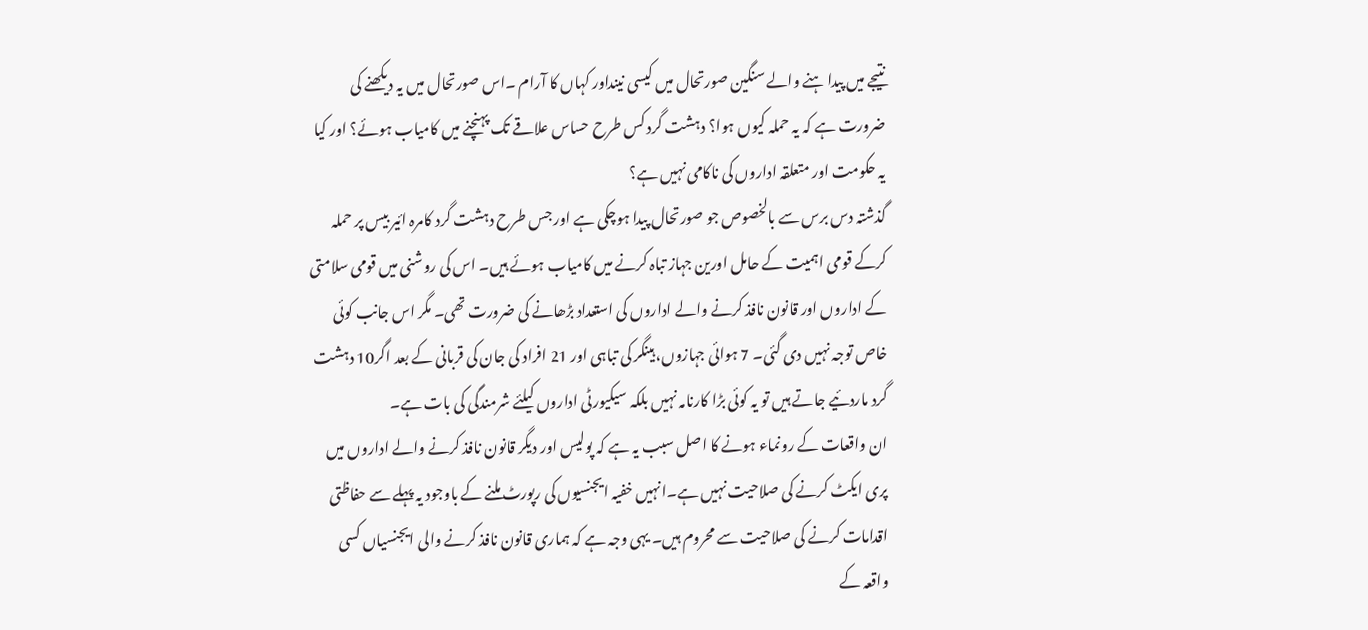نتیجے میں پیدا ہنے والے سنگین صورتحال میں کیسی نینداور کہاں کا آرام ۔اس صورتحال میں یہ دیکھنے کی ضرورت ہے کہ یہ حملہ کیوں ہوا؟ دہشت گرد کس طرح حساس علاقے تک پہنچنے میں کامیاب ہوئے؟ اور کیا یہ حکومت اور متعلقہ اداروں کی ناکامی نہیں ہے؟
گذشتہ دس برس سے بالخصوص جو صورتحال پیدا ہوچکی ہے اور جس طرح دہشت گرد کامرہ ائیر بیس پر حملہ کرکے قومی اہمیت کے حامل اورین جہاز تباہ کرنے میں کامیاب ہوئے ہیں۔ اس کی روشنی میں قومی سلامتی کے اداروں اور قانون نافذ کرنے والے اداروں کی استعداد بڑھانے کی ضرورت تھی۔ مگر اس جانب کوئی خاص توجہ نہیں دی گئی۔ 7 ہوائی جہازوں، ہینگر کی تباہی اور 21 افراد کی جان کی قربانی کے بعد اگر10 دہشت گرد ماردئیے جاتے ہیں تو یہ کوئی بڑا کارنامہ نہیں بلکہ سیکیورٹی اداروں کیلئے شرمندگی کی بات ہے۔
ان واقعات کے رونماء ہونے کا اصل سبب یہ ہے کہ پولیس اور دیگر قانون نافذ کرنے والے اداروں میں پری ایکٹ کرنے کی صلاحیت نہیں ہے۔انہیں خفیہ ایجنسیوں کی رپورٹ ملنے کے باوجود یہ پہلے سے حفاظتی اقدامات کرنے کی صلاحیت سے محروم ہیں۔ یہی وجہ ہے کہ ہماری قانون نافذ کرنے والی ایجنسیاں کسی واقعہ کے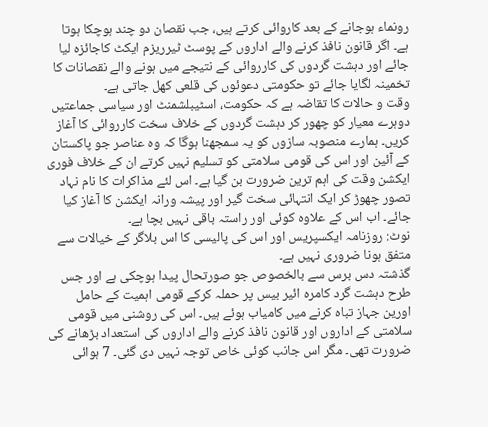رونماء ہوجانے کے بعد کاروائی کرتے ہیں، جب نقصان دو چند ہوچکا ہوتا ہے۔ اگر قانون نافذ کرنے والے اداروں کے پوسٹ ٹیرریزم ایکٹ کاجائزہ لیا جائے اور دہشت گردوں کی کارروائی کے نتیجے میں ہونے والے نقصانات کا تخمینہ لگایا جائے تو حکومتی دعوئوں کی قلعی کھل جاتی ہے۔
وقت و حالات کا تقاضہ ہے کہ حکومت، اسٹیبلشمنٹ اور سیاسی جماعتیں دوہرے معیار کو چھور کر دہشت گردوں کے خلاف سخت کارروائی کا آغاز کریں۔ ہمارے منصوبہ سازوں کو یہ سمجھنا ہوگا کہ وہ عناصر جو پاکستان کے آئین اور اس کی قومی سلامتی کو تسلیم نہیں کرتے ان کے خلاف فوری ایکشن وقت کی اہم ترین ضرورت بن گیا ہے۔ اس لئے مذاکرات کا نام نہاد تصور چھوڑ کر ایک انتہائی سخت گیر اور پیشہ ورانہ ایکشن کا آغاز کیا جائے۔ اب اس کے علاوہ کوئی اور راستہ باقی نہیں بچا ہے۔
نوٹ: روزنامہ ایکسپریس اور اس کی پالیسی کا اس بلاگر کے خیالات سے متفق ہونا ضروری نہیں ہے۔
گذشتہ دس برس سے بالخصوص جو صورتحال پیدا ہوچکی ہے اور جس طرح دہشت گرد کامرہ ائیر بیس پر حملہ کرکے قومی اہمیت کے حامل اورین جہاز تباہ کرنے میں کامیاب ہوئے ہیں۔ اس کی روشنی میں قومی سلامتی کے اداروں اور قانون نافذ کرنے والے اداروں کی استعداد بڑھانے کی ضرورت تھی۔ مگر اس جانب کوئی خاص توجہ نہیں دی گئی۔ 7 ہوائی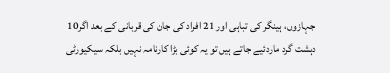جہازوں، ہینگر کی تباہی اور 21 افراد کی جان کی قربانی کے بعد اگر10 دہشت گرد ماردئیے جاتے ہیں تو یہ کوئی بڑا کارنامہ نہیں بلکہ سیکیورٹی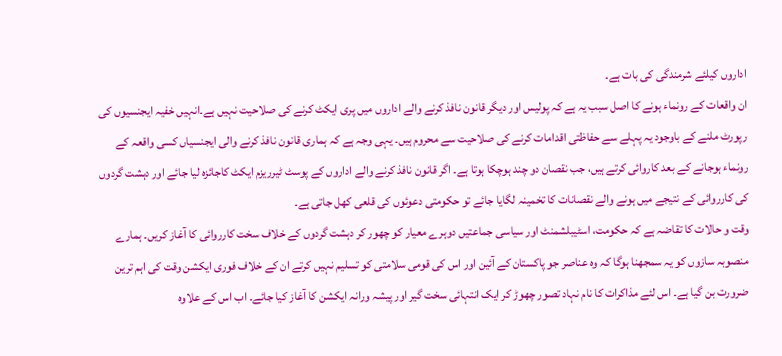اداروں کیلئے شرمندگی کی بات ہے۔
ان واقعات کے رونماء ہونے کا اصل سبب یہ ہے کہ پولیس اور دیگر قانون نافذ کرنے والے اداروں میں پری ایکٹ کرنے کی صلاحیت نہیں ہے۔انہیں خفیہ ایجنسیوں کی رپورٹ ملنے کے باوجود یہ پہلے سے حفاظتی اقدامات کرنے کی صلاحیت سے محروم ہیں۔ یہی وجہ ہے کہ ہماری قانون نافذ کرنے والی ایجنسیاں کسی واقعہ کے رونماء ہوجانے کے بعد کاروائی کرتے ہیں، جب نقصان دو چند ہوچکا ہوتا ہے۔ اگر قانون نافذ کرنے والے اداروں کے پوسٹ ٹیرریزم ایکٹ کاجائزہ لیا جائے اور دہشت گردوں کی کارروائی کے نتیجے میں ہونے والے نقصانات کا تخمینہ لگایا جائے تو حکومتی دعوئوں کی قلعی کھل جاتی ہے۔
وقت و حالات کا تقاضہ ہے کہ حکومت، اسٹیبلشمنٹ اور سیاسی جماعتیں دوہرے معیار کو چھور کر دہشت گردوں کے خلاف سخت کارروائی کا آغاز کریں۔ ہمارے منصوبہ سازوں کو یہ سمجھنا ہوگا کہ وہ عناصر جو پاکستان کے آئین اور اس کی قومی سلامتی کو تسلیم نہیں کرتے ان کے خلاف فوری ایکشن وقت کی اہم ترین ضرورت بن گیا ہے۔ اس لئے مذاکرات کا نام نہاد تصور چھوڑ کر ایک انتہائی سخت گیر اور پیشہ ورانہ ایکشن کا آغاز کیا جائے۔ اب اس کے علاوہ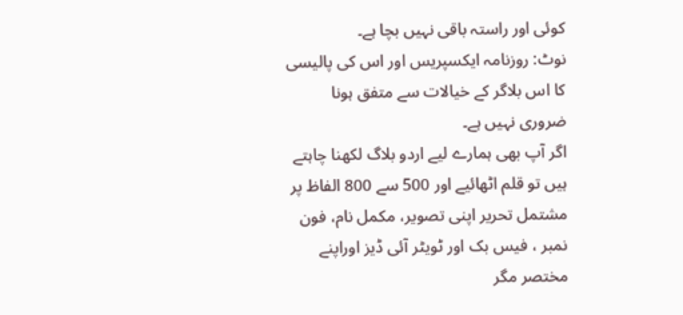کوئی اور راستہ باقی نہیں بچا ہے۔
نوٹ: روزنامہ ایکسپریس اور اس کی پالیسی کا اس بلاگر کے خیالات سے متفق ہونا ضروری نہیں ہے۔
اگر آپ بھی ہمارے لیے اردو بلاگ لکھنا چاہتے ہیں تو قلم اٹھائیے اور 500 سے 800 الفاظ پر مشتمل تحریر اپنی تصویر، مکمل نام، فون نمبر ، فیس بک اور ٹویٹر آئی ڈیز اوراپنے مختصر مگر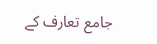جامع تعارف کے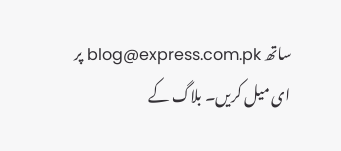ساتھ blog@express.com.pk پر ای میل کریں۔ بلاگ کے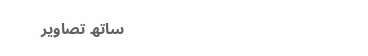ساتھ تصاویر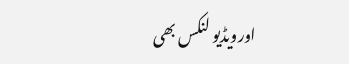اورویڈیو لنکس بھی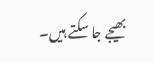بھیجے جا سکتے ہیں۔